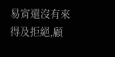易宵還沒有來得及拒絕,顧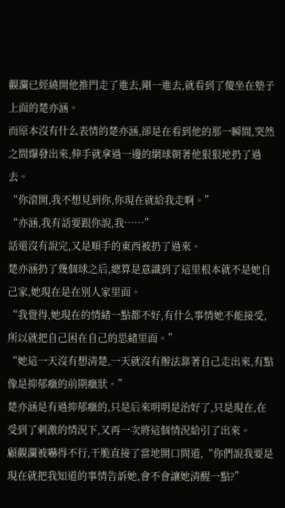觀瀾已經繞開他推門走了進去,剛一進去,就看到了傻坐在墊子上面的楚亦涵。
而原本沒有什么表情的楚亦涵,卻是在看到他的那一瞬間,突然之間爆發出來,伸手就拿過一邊的網球朝著他狠狠地扔了過去。
“你滾開,我不想見到你,你現在就給我走啊。”
“亦涵,我有話要跟你說,我……”
話還沒有說完,又是順手的東西被扔了過來。
楚亦涵扔了幾個球之后,總算是意識到了這里根本就不是她自己家,她現在是在別人家里面。
“我覺得,她現在的情緒一點都不好,有什么事情她不能接受,所以就把自己困在自己的思緒里面。”
“她這一天沒有想清楚,一天就沒有辦法靠著自己走出來,有點像是抑郁癥的前期癥狀。”
楚亦涵是有過抑郁癥的,只是后來明明是治好了,只是現在,在受到了刺激的情況下,又再一次將這個情況給引了出來。
顧觀瀾被嚇得不行,干脆直接了當地開口問道,“你們說我要是現在就把我知道的事情告訴她,會不會讓她清醒一點?”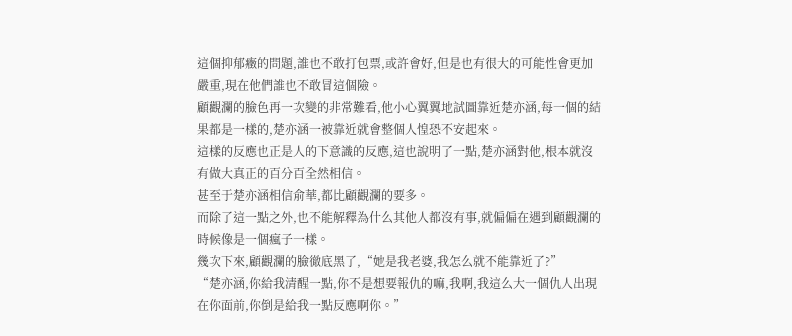這個抑郁癥的問題,誰也不敢打包票,或許會好,但是也有很大的可能性會更加嚴重,現在他們誰也不敢冒這個險。
顧觀瀾的臉色再一次變的非常難看,他小心翼翼地試圖靠近楚亦涵,每一個的結果都是一樣的,楚亦涵一被靠近就會整個人惶恐不安起來。
這樣的反應也正是人的下意識的反應,這也說明了一點,楚亦涵對他,根本就沒有做大真正的百分百全然相信。
甚至于楚亦涵相信俞華,都比顧觀瀾的要多。
而除了這一點之外,也不能解釋為什么其他人都沒有事,就偏偏在遇到顧觀瀾的時候像是一個瘋子一樣。
幾次下來,顧觀瀾的臉徹底黑了,“她是我老婆,我怎么就不能靠近了?”
“楚亦涵,你給我清醒一點,你不是想要報仇的嘛,我啊,我這么大一個仇人出現在你面前,你倒是給我一點反應啊你。”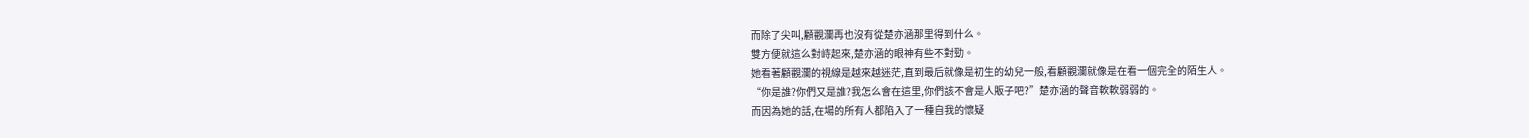而除了尖叫,顧觀瀾再也沒有從楚亦涵那里得到什么。
雙方便就這么對峙起來,楚亦涵的眼神有些不對勁。
她看著顧觀瀾的視線是越來越迷茫,直到最后就像是初生的幼兒一般,看顧觀瀾就像是在看一個完全的陌生人。
“你是誰?你們又是誰?我怎么會在這里,你們該不會是人販子吧?”楚亦涵的聲音軟軟弱弱的。
而因為她的話,在場的所有人都陷入了一種自我的懷疑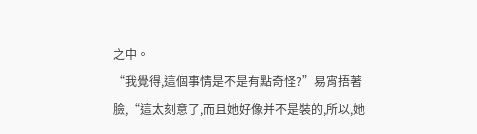之中。
“我覺得,這個事情是不是有點奇怪?”易宵捂著臉,“這太刻意了,而且她好像并不是裝的,所以,她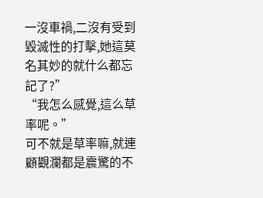一沒車禍,二沒有受到毀滅性的打擊,她這莫名其妙的就什么都忘記了?”
“我怎么感覺,這么草率呢。”
可不就是草率嘛,就連顧觀瀾都是震驚的不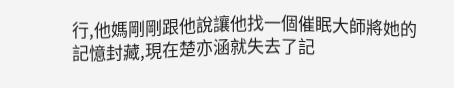行,他媽剛剛跟他說讓他找一個催眠大師將她的記憶封藏,現在楚亦涵就失去了記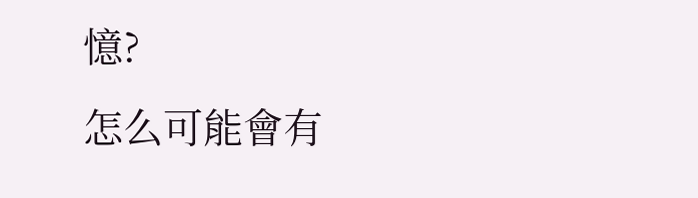憶?
怎么可能會有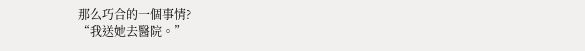那么巧合的一個事情?
“我送她去醫院。”